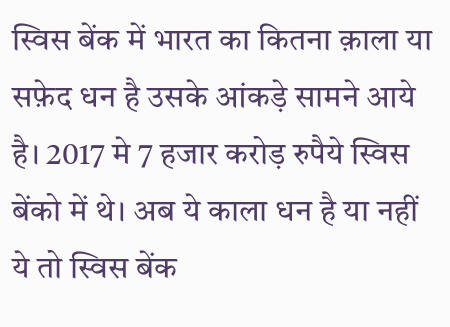स्विस बेंक में भारत का कितना क़ाला या सफ़ेद धन है उसके आंकड़े सामने आये है। 2017 मे 7 हजार करोड़ रुपैये स्विस बेंको में थे। अब ये काला धन है या नहीं ये तो स्विस बेंक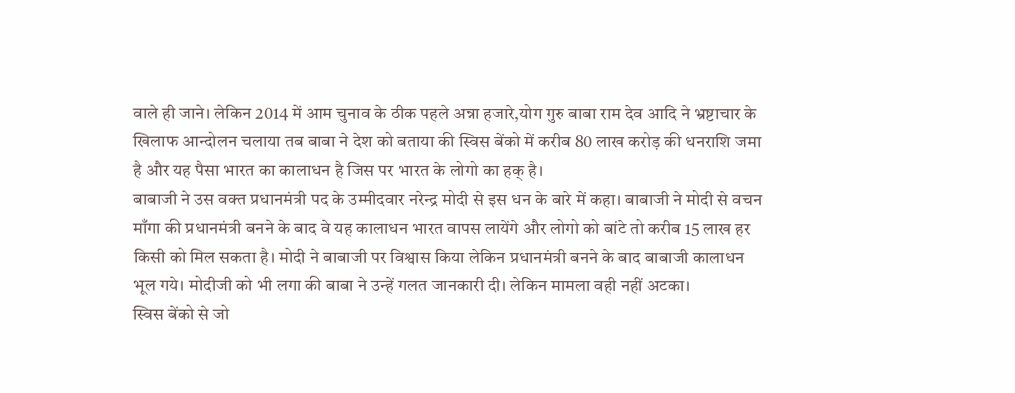वाले ही जाने। लेकिन 2014 में आम चुनाव के ठीक पहले अन्ना हजारे,योग गुरु बाबा राम देव आदि ने भ्रष्टाचार के खिलाफ आन्दोलन चलाया तब बाबा ने देश को बताया की स्विस बेंको में करीब 80 लाख करोड़ की धनराशि जमा है और यह पैसा भारत का कालाधन है जिस पर भारत के लोगो का हक् है।
बाबाजी ने उस वक्त प्रधानमंत्री पद के उम्मीदवार नरेन्द्र मोदी से इस धन के बारे में कहा। बाबाजी ने मोदी से वचन माँगा की प्रधानमंत्री बनने के बाद वे यह कालाधन भारत वापस लायेंगे और लोगो को बांटे तो करीब 15 लाख हर किसी को मिल सकता है। मोदी ने बाबाजी पर विश्वास किया लेकिन प्रधानमंत्री बनने के बाद बाबाजी कालाधन भूल गये। मोदीजी को भी लगा की बाबा ने उन्हें गलत जानकारी दी। लेकिन मामला वही नहीं अटका।
स्विस बेंको से जो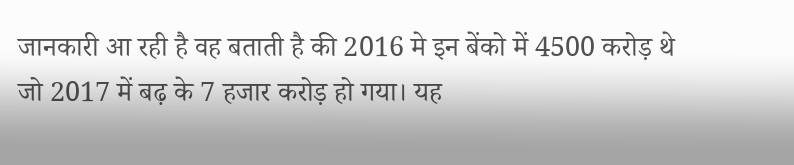जानकारी आ रही है वह बताती है की 2016 मे इन बेंको में 4500 करोड़ थे जो 2017 में बढ़ के 7 हजार करोड़ हो गया। यह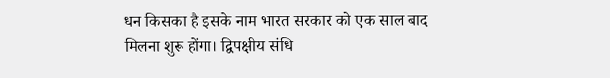धन किसका है इसके नाम भारत सरकार को एक साल बाद मिलना शुरू होंगा। द्विपक्षीय संधि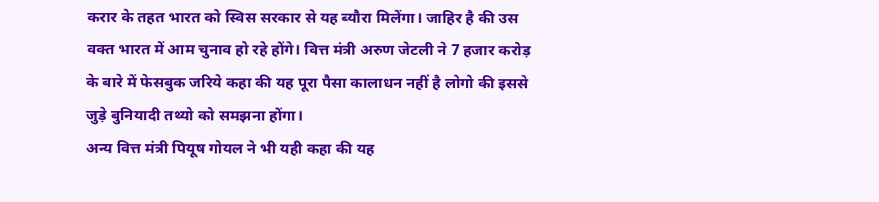करार के तहत भारत को स्विस सरकार से यह ब्यौरा मिलेंगा। जाहिर है की उस वक्त भारत में आम चुनाव हो रहे होंगे। वित्त मंत्री अरुण जेटली ने 7 हजार करोड़ के बारे में फेसबुक जरिये कहा की यह पूरा पैसा कालाधन नहीं है लोगो की इससे जुड़े बुनियादी तथ्यो को समझना होंगा।
अन्य वित्त मंत्री पियूष गोयल ने भी यही कहा की यह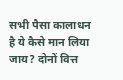सभी पैसा कालाधन है ये कैसे मान लिया जाय? दोनों वित्त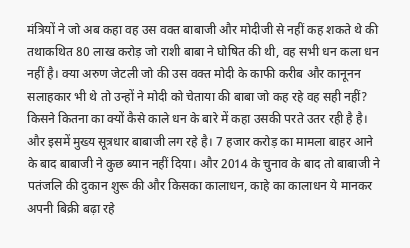मंत्रियों ने जो अब कहा वह उस वक्त बाबाजी और मोदीजी से नहीं कह शकते थे की तथाकथित 80 लाख करोड़ जो राशी बाबा ने घोषित की थी, वह सभी धन कला धन नहीं है। क्या अरुण जेटली जो की उस वक्त मोदी के काफी करीब और कानूनन सलाहकार भी थे तो उन्हों ने मोदी को चेताया की बाबा जो कह रहे वह सही नहीं?
किसने कितना का क्यों कैसे काले धन के बारे में कहा उसकी परते उतर रही है है। और इसमें मुख्य सूत्रधार बाबाजी लग रहे है। 7 हजार करोड़ का मामला बाहर आने के बाद बाबाजी ने कुछ ब्यान नहीं दिया। और 2014 के चुनाव के बाद तो बाबाजी ने पतंजलि की दुकान शुरू की और किसका कालाधन, काहे का कालाधन ये मानकर अपनी बिक्री बढ़ा रहे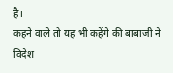है।
कहने वाले तो यह भी कहेंगे की बाबाजी ने विदेश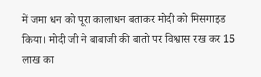में जमा धन को पूरा कालाधन बताकर मोदी को मिसगाइड किया। मोदी जी ने बाबाजी की बातो पर विश्वास रख कर 15 लाख का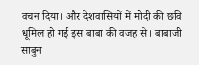वचन दिया। और देशवासियों में मोदी की छवि धूमिल हो गई इस बाबा की वजह से। बाबाजी साबुन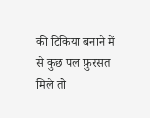की टिकिया बनाने में से कुछ पल फ़ुरसत मिले तो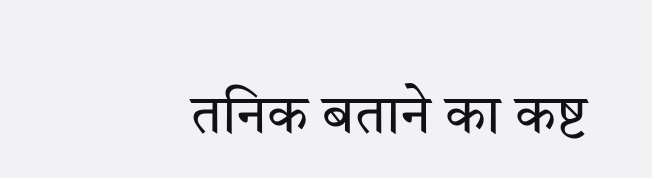तनिक बताने का कष्ट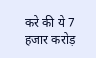करे की ये 7 हजार करोड़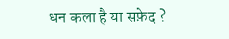धन कला है या सफ़ेद ?